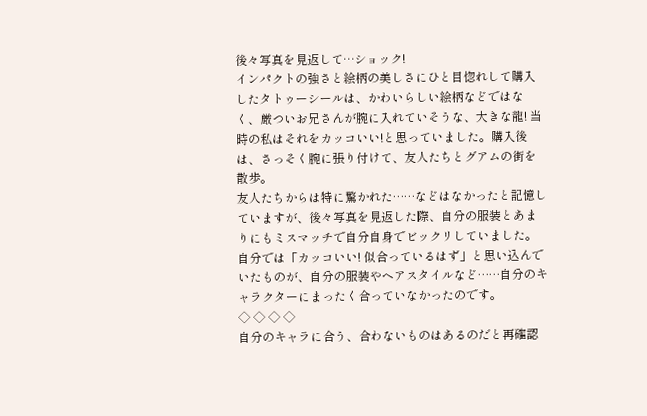後々写真を見返して…ショック!
インパクトの強さと絵柄の美しさにひと目惚れして購入したタトゥーシールは、かわいらしい絵柄などではなく、厳ついお兄さんが腕に入れていそうな、大きな龍! 当時の私はそれをカッコいい!と思っていました。購入後は、さっそく腕に張り付けて、友人たちとグアムの街を散歩。
友人たちからは特に驚かれた……などはなかったと記憶していますが、後々写真を見返した際、自分の服装とあまりにもミスマッチで自分自身でビックリしていました。自分では「カッコいい! 似合っているはず」と思い込んでいたものが、自分の服装やヘアスタイルなど……自分のキャラクターにまったく合っていなかったのです。
◇ ◇ ◇ ◇
自分のキャラに合う、合わないものはあるのだと再確認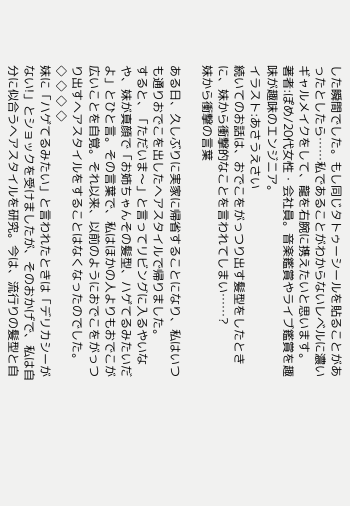した瞬間でした。もし同じタトゥーシールを貼ることがあったとしたら……私であることがわからないレベルに濃いギャルメイクをして、龍を右腕に携えたいと思います。
著者:ぽめ/20代女性・会社員。音楽鑑賞やライブ鑑賞を趣味が趣味のエンジニア。
イラスト:あさうえさい
続いてのお話は、おでこをがっつり出す髪型をしたときに、妹から衝撃的なことを言われてしまい……?
妹から衝撃の言葉

ある日、久しぶりに実家に帰省することになり、私はいつも通りおでこを出したヘアスタイルで帰りました。
すると、「ただいま〜」と言ってリビングに入るやいなや、妹が真顔で「お姉ちゃんその髪型、ハゲてるみたいだよ」とひと言。その言葉で、私はほかの人よりもおでこが広いことを自覚。それ以来、以前のようにおでこをがっつり出すヘアスタイルをすることはなくなったのでした。
◇ ◇ ◇ ◇
妹に「ハゲてるみたい」と言われたときは「デリカシーがない!」とショックを受けましたが、そのおかげで、私は自分に似合うヘアスタイルを研究。今は、流行りの髪型と自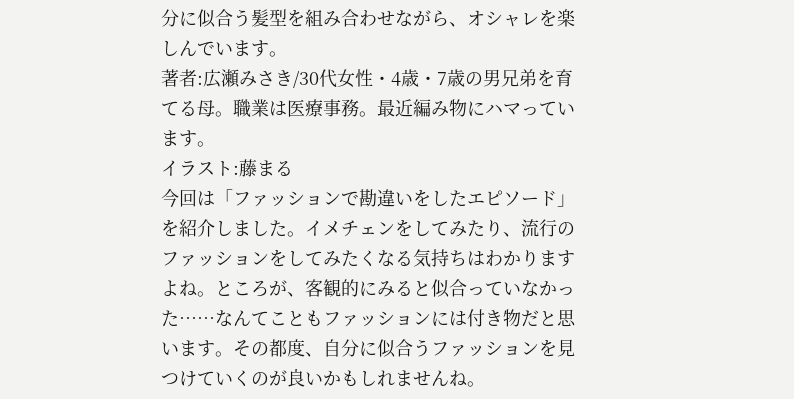分に似合う髪型を組み合わせながら、オシャレを楽しんでいます。
著者:広瀬みさき/30代女性・4歳・7歳の男兄弟を育てる母。職業は医療事務。最近編み物にハマっています。
イラスト:藤まる
今回は「ファッションで勘違いをしたエピソード」を紹介しました。イメチェンをしてみたり、流行のファッションをしてみたくなる気持ちはわかりますよね。ところが、客観的にみると似合っていなかった……なんてこともファッションには付き物だと思います。その都度、自分に似合うファッションを見つけていくのが良いかもしれませんね。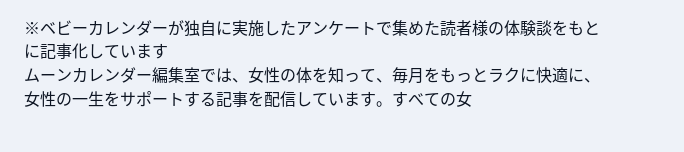※ベビーカレンダーが独自に実施したアンケートで集めた読者様の体験談をもとに記事化しています
ムーンカレンダー編集室では、女性の体を知って、毎月をもっとラクに快適に、女性の一生をサポートする記事を配信しています。すべての女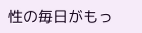性の毎日がもっ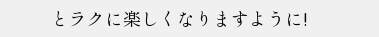とラクに楽しくなりますように!